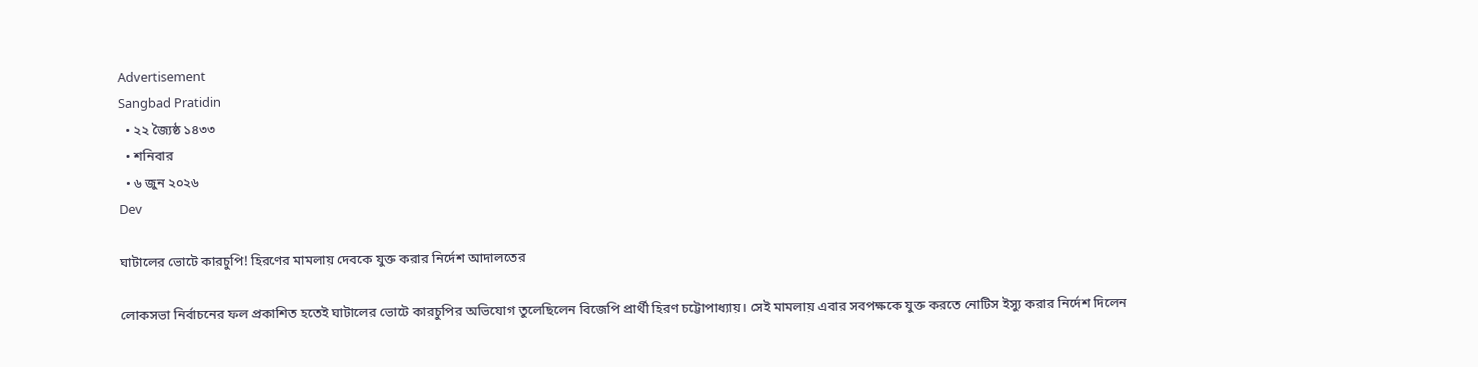Advertisement
Sangbad Pratidin
  • ২২ জ্যৈষ্ঠ ১৪৩৩
  • শনিবার
  • ৬ জুন ২০২৬
Dev

ঘাটালের ভোটে কারচুপি! হিরণের মামলায় দেবকে যুক্ত করার নির্দেশ আদালতের

লোকসভা নির্বাচনের ফল প্রকাশিত হতেই ঘাটালের ভোটে কারচুপির অভিযোগ তুলেছিলেন বিজেপি প্রার্থী হিরণ চট্টোপাধ্যায়। সেই মামলায় এবার সবপক্ষকে যুক্ত করতে নোটিস ইস্যু করার নির্দেশ দিলেন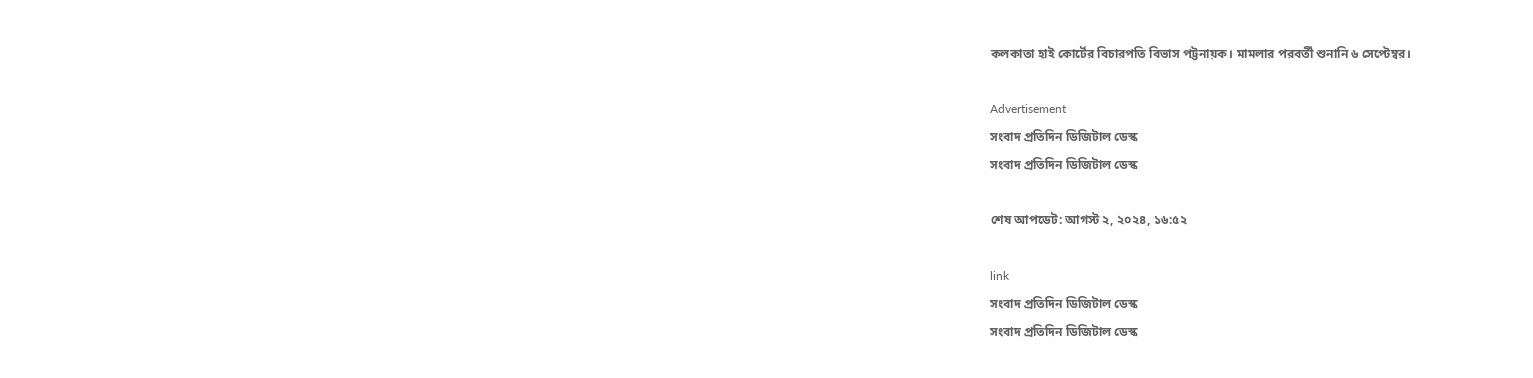কলকাতা হাই কোর্টের বিচারপতি বিভাস পট্টনায়ক। মামলার পরবর্তী শুনানি ৬ সেপ্টেম্বর।

Advertisement
সংবাদ প্রতিদিন ডিজিটাল ডেস্ক
সংবাদ প্রতিদিন ডিজিটাল ডেস্ক

শেষ আপডেট: আগস্ট ২, ২০২৪, ১৬:৫২

link
সংবাদ প্রতিদিন ডিজিটাল ডেস্ক
সংবাদ প্রতিদিন ডিজিটাল ডেস্ক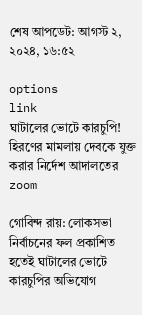শেষ আপডেট: আগস্ট ২, ২০২৪, ১৬:৫২

options
link
ঘাটালের ভোটে কারচুপি! হিরণের মামলায় দেবকে যুক্ত করার নির্দেশ আদালতের zoom

গোবিন্দ রায়: লোকসভা নির্বাচনের ফল প্রকাশিত হতেই ঘাটালের ভোটে কারচুপির অভিযোগ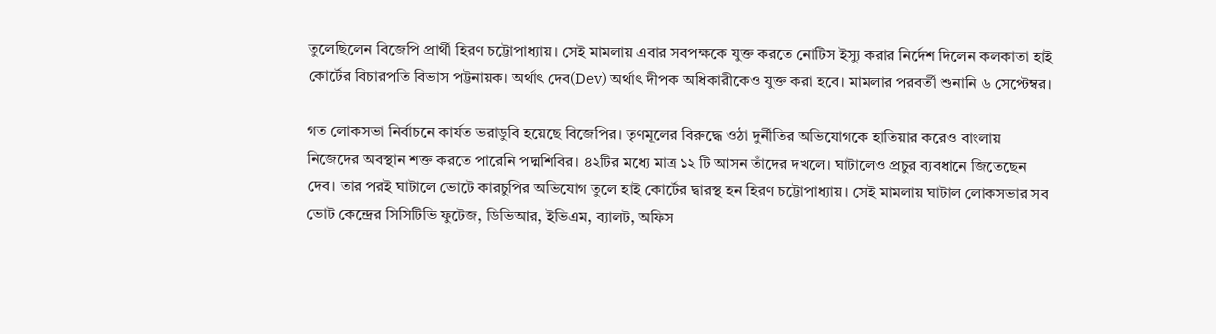তুলেছিলেন বিজেপি প্রার্থী হিরণ চট্টোপাধ্যায়। সেই মামলায় এবার সবপক্ষকে যুক্ত করতে নোটিস ইস্যু করার নির্দেশ দিলেন কলকাতা হাই কোর্টের বিচারপতি বিভাস পট্টনায়ক। অর্থাৎ দেব(Dev) অর্থাৎ দীপক অধিকারীকেও যুক্ত করা হবে। মামলার পরবর্তী শুনানি ৬ সেপ্টেম্বর।

গত লোকসভা নির্বাচনে কার্যত ভরাডুবি হয়েছে বিজেপির। তৃণমূলের বিরুদ্ধে ওঠা দুর্নীতির অভিযোগকে হাতিয়ার করেও বাংলায় নিজেদের অবস্থান শক্ত করতে পারেনি পদ্মশিবির। ৪২টির মধ্যে মাত্র ১২ টি আসন তাঁদের দখলে। ঘাটালেও প্রচুর ব্যবধানে জিতেছেন দেব। তার পরই ঘাটালে ভোটে কারচুপির অভিযোগ তুলে হাই কোর্টের দ্বারস্থ হন হিরণ চট্টোপাধ্যায়। সেই মামলায় ঘাটাল লোকসভার সব ভোট কেন্দ্রের সিসিটিভি ফুটেজ, ডিভিআর, ইভিএম, ব্যালট, অফিস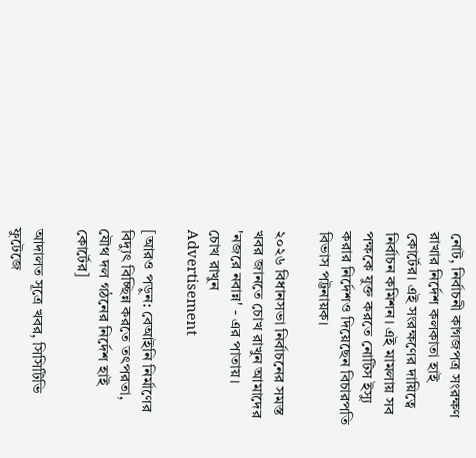নোট, নির্বাচনী কাগজপত্র সংরক্ষণ রাখার নির্দেশ কলকাতা হাই কোর্টের। এই সংরক্ষণের দায়িত্বে নির্বাচন কমিশন। এই মামলায় সব পক্ষকে যুক্ত করতে নোটিস ইস্যু করার নির্দেশও দিয়েছেন বিচারপতি বিভাস পট্টনায়ক।

২০২৬ বিধানসভা নির্বাচনের সমস্ত খবর জানতে চোখ রাখুন আমাদের 'নজরে নবান্ন' - এর পাতায়।
চোখ রাখুন
Advertisement

[আরও পড়ুন: বেআইনি নির্মাণের বিদ্যুৎ বিচ্ছিন্ন করতে তৎপরতা, যৌথ দল গঠনের নির্দেশ হাই কোর্টের]

আদালত সূত্রে খবর, সিসিটিভি ফুটেজে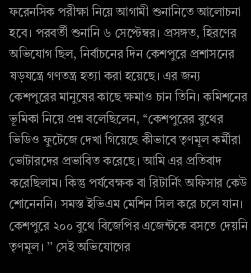ফরেনসিক পরীক্ষা নিয়ে আগামী শুনানিতে আলোচনা হবে। পরবর্তী শুনানি ৬ সেপ্টেম্বর। প্রসঙ্গত, হিরণের অভিযোগ ছিল, নির্বাচনের দিন কেশপুরে প্রশাসনের ষড়যন্ত্রে গণতন্ত্র হত্যা করা হয়েছে। এর জন্য কেশপুরের মানুষের কাছে ক্ষমাও চান তিনি। কমিশনের ভূমিকা নিয়ে প্রশ্ন বলেছিলেন, ‘‘কেশপুরের বুথের ভিডিও ফুটেজে দেখা গিয়েছে কীভাবে তৃণমূল কর্মীরা ভোটারদের প্রভাবিত করেছে। আমি এর প্রতিবাদ করেছিলাম। কিন্তু পর্যবেক্ষক বা রিটার্নিং অফিসার কেউ শোনেননি। সমস্ত ইভিএম মেশিন সিল করে চলে যান। কেশপুরে ২০০ বুথে বিজেপির এজেন্টকে বসতে দেয়নি তৃণমূল। ’’ সেই অভিযোগের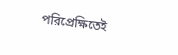পরিপ্রেক্ষিতেই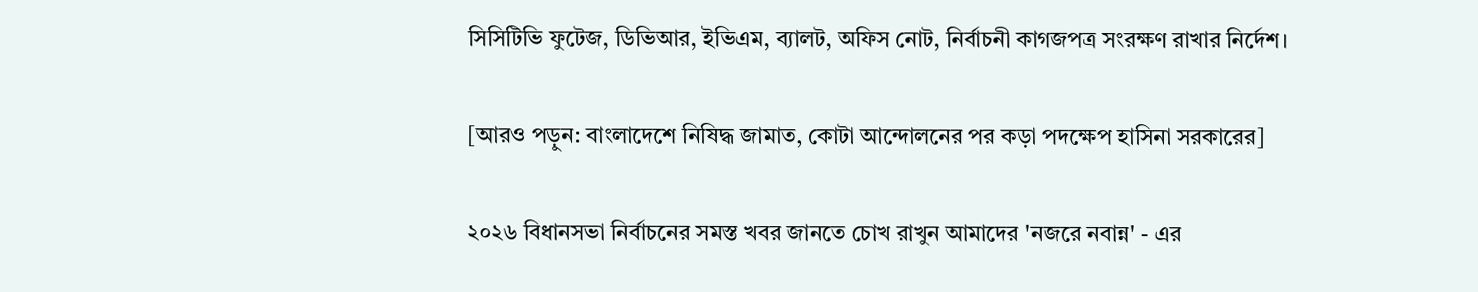সিসিটিভি ফুটেজ, ডিভিআর, ইভিএম, ব্যালট, অফিস নোট, নির্বাচনী কাগজপত্র সংরক্ষণ রাখার নির্দেশ।

[আরও পড়ুন: বাংলাদেশে নিষিদ্ধ জামাত, কোটা আন্দোলনের পর কড়া পদক্ষেপ হাসিনা সরকারের]

২০২৬ বিধানসভা নির্বাচনের সমস্ত খবর জানতে চোখ রাখুন আমাদের 'নজরে নবান্ন' - এর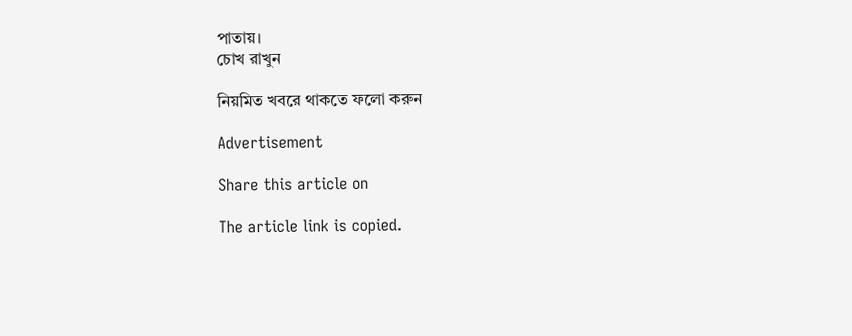পাতায়।
চোখ রাখুন

নিয়মিত খবরে থাকতে ফলো করুন

Advertisement

Share this article on

The article link is copied.